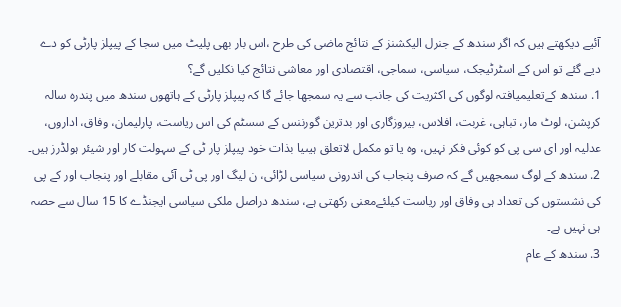آئیے دیکھتے ہیں کہ اگر سندھ کے جنرل الیکشنز کے نتائج ماضی کی طرح ،اس بار بھی پلیٹ میں سجا کے پیپلز پارٹی کو دے دیے گئے تو اس کے اسٹرٹیجک، سیاسی، سماجی، اقتصادی اور معاشی نتائج کیا نکلیں گے؟
1. سندھ کےتعلیمیافتہ لوگوں کی اکثریت کی جانب سے یہ سمجھا جائے گا کہ پیپلز پارٹی کے ہاتھوں سندھ میں پندرہ سالہ کرپشن، لوٹ مار، تباہی، غربت، افلاس، بیروزگاری اور بدترین گورننس کے سسٹم کی اس ریاست، پارلیمان، وفاق، اداروں، عدلیہ اور ای سی پی کو کوئی فکر نہیں، وہ یا تو مکمل لاتعلق ہیںیا بذات خود پیپلز پار ٹی کے سہولت کار اور شیئر ہولڈرز ہیں۔
2. سندھ کے لوگ سمجھیں گے کہ صرف پنجاب کی اندرونی سیاسی لڑائی، ن لیگ اور پی ٹی آئی مقابلے اور پنجاب اور کے پی کی نشستوں کی تعداد ہی وفاق اور ریاست کیلئےمعنی رکھتی ہے، سندھ دراصل ملکی سیاسی ایجنڈے کا 15 سال سے حصہ ہی نہیں ہے۔
3. سندھ کے عام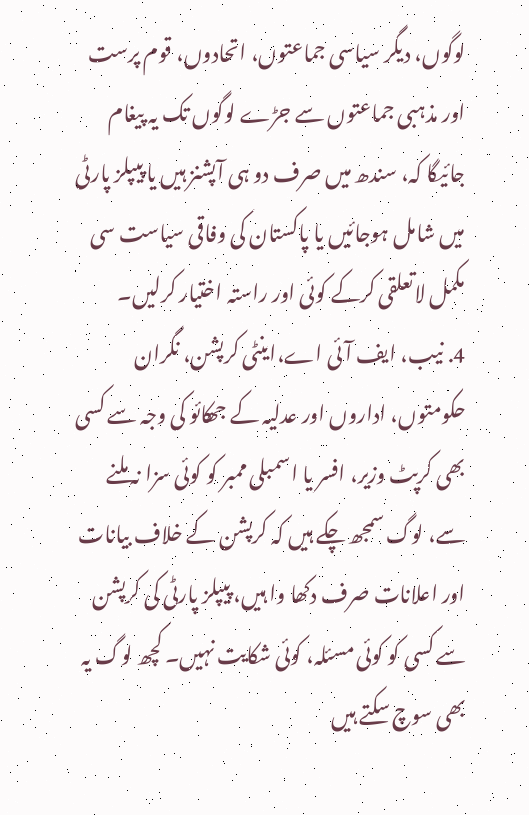لوگوں، دیگر سیاسی جماعتوں، اتحادوں، قوم پرست اور مذہبی جماعتوں سے جڑے لوگوں تک یہ پیغام جائیگا کہ، سندھ میں صرف دو ہی آپشنز ہیں یا پیپلز پارٹی میں شامل ہوجائیں یا پاکستان کی وفاقی سیاست سی مکمل لاتعلقی کرکے کوئی اور راستہ اختیار کرلیں۔
4. نیب، ایف آئی اے،اینٹی کرپشن، نگران حکومتوں، اداروں اور عدلیہ کے جھکائو کی وجہ سے کسی بھی کرپٹ وزیر، افسر یا اسمبلی ممبر کو کوئی سزا نہ ملنے سے، لوگ سمجھ چکے ہیں کہ کرپشن کے خلاف بیانات اور اعلانات صرف دکھا وا ہیں، پیپلز پارٹی کی کرپشن سے کسی کو کوئی مسئلہ، کوئی شکایت نہیں۔ کچھ لوگ یہ بھی سوچ سکتے ہیں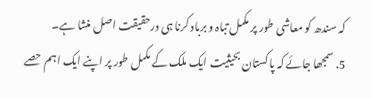کہ سندھ کو معاشی طور پر مکمل تباہ و برباد کرنا ہی درحقیقت اصل منشا ہے۔
5. سمجھا جائے کہ پاکستان بحیثیت ایک ملک کے مکمل طور پر اپنے ایک اہم حصے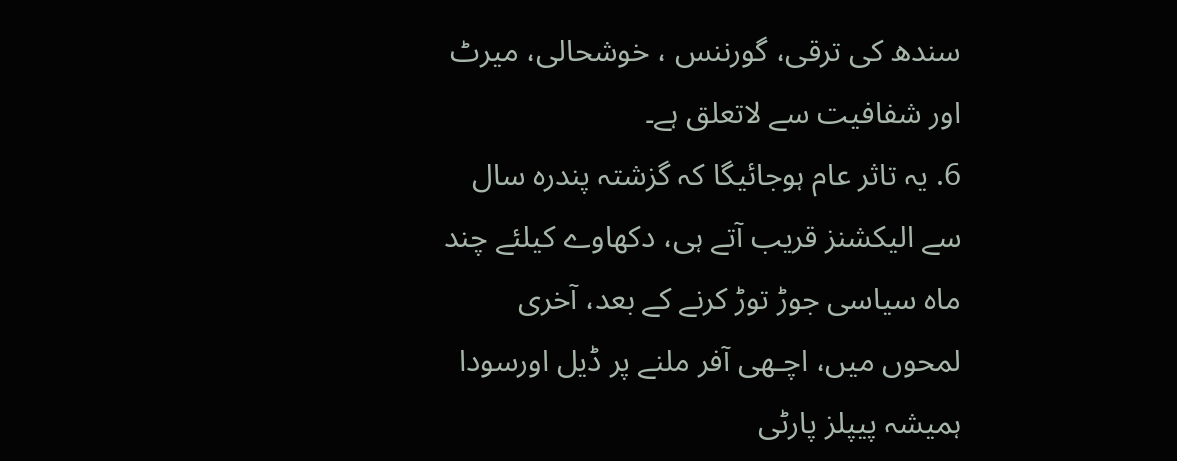سندھ کی ترقی، گورننس ، خوشحالی، میرٹ اور شفافیت سے لاتعلق ہے۔
6. یہ تاثر عام ہوجائیگا کہ گزشتہ پندرہ سال سے الیکشنز قریب آتے ہی، دکھاوے کیلئے چند ماہ سیاسی جوڑ توڑ کرنے کے بعد، آخری لمحوں میں، اچـھی آفر ملنے پر ڈیل اورسودا ہمیشہ پیپلز پارٹی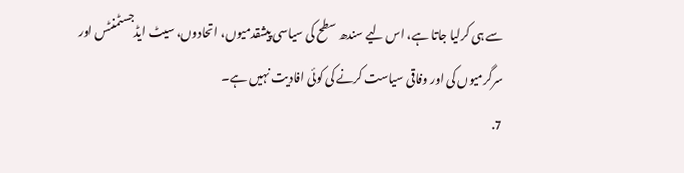سے ہی کرلیا جاتا ہے، اس لیے سندھ سطح کی سیاسی پیشقدمیوں، اتحادوں، سیٹ ایڈجسٹمنٹس اور سرگرمیوں کی اور وفاقی سیاست کرنے کی کوئی افادیت نہیں ہے۔
7.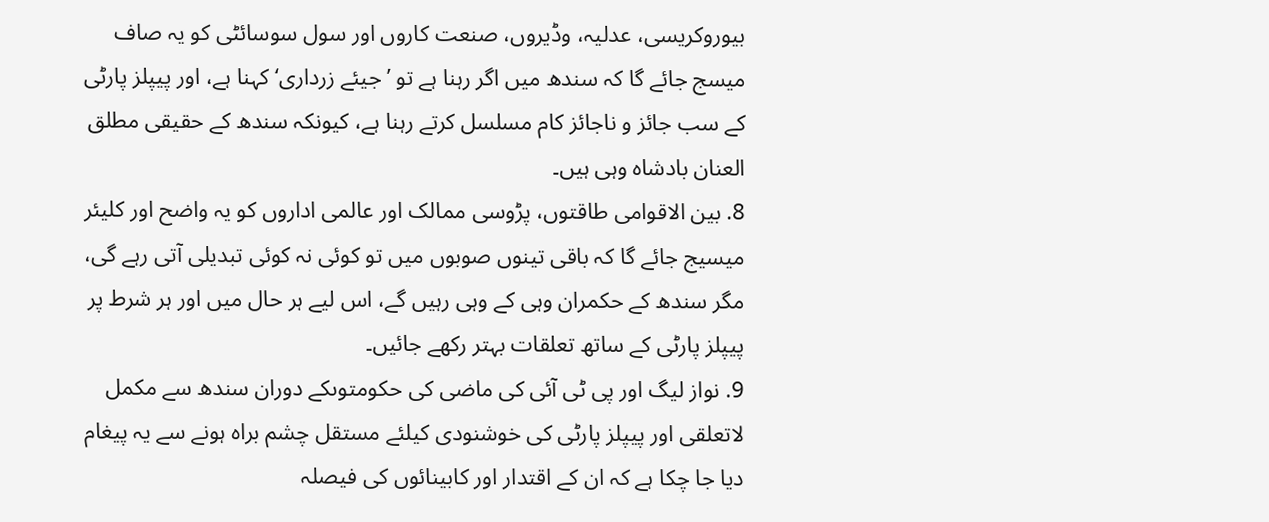بیوروکریسی، عدلیہ، وڈیروں، صنعت کاروں اور سول سوسائٹی کو یہ صاف میسج جائے گا کہ سندھ میں اگر رہنا ہے تو ’جیئے زرداری‘ کہنا ہے، اور پیپلز پارٹی کے سب جائز و ناجائز کام مسلسل کرتے رہنا ہے، کیونکہ سندھ کے حقيقی مطلق العنان بادشاہ وہی ہیں۔
8. بین الاقوامی طاقتوں، پڑوسی ممالک اور عالمی اداروں کو یہ واضح اور کلیئر میسیج جائے گا کہ باقی تینوں صوبوں میں تو کوئی نہ کوئی تبدیلی آتی رہے گی، مگر سندھ کے حکمران وہی کے وہی رہیں گے، اس لیے ہر حال میں اور ہر شرط پر پیپلز پارٹی کے ساتھ تعلقات بہتر رکھے جائیں۔
9. نواز لیگ اور پی ٹی آئی کی ماضی کی حکومتوںکے دوران سندھ سے مکمل لاتعلقی اور پیپلز پارٹی کی خوشنودی کیلئے مستقل چشم براہ ہونے سے یہ پیغام دیا جا چکا ہے کہ ان کے اقتدار اور کابینائوں کی فیصلہ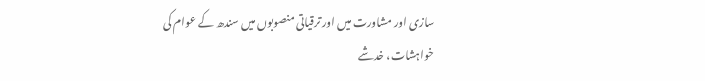سازی اور مشاورت میں اور ترقیاتی منصوبوں میں سندھ کے عوام کی خواہشات، خدشے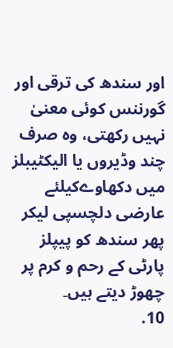اور سندھ کی ترقی اور گورننس کوئی معنیٰ نہیں رکھتی، وہ صرف چند وڈیروں یا الیکٹیبلز میں دکھاوےکیلئے عارضی دلچسپی ليکر پھر سندھ کو پیپلز پارٹی کے رحم و کرم پر چھوڑ دیتے ہیں۔
10.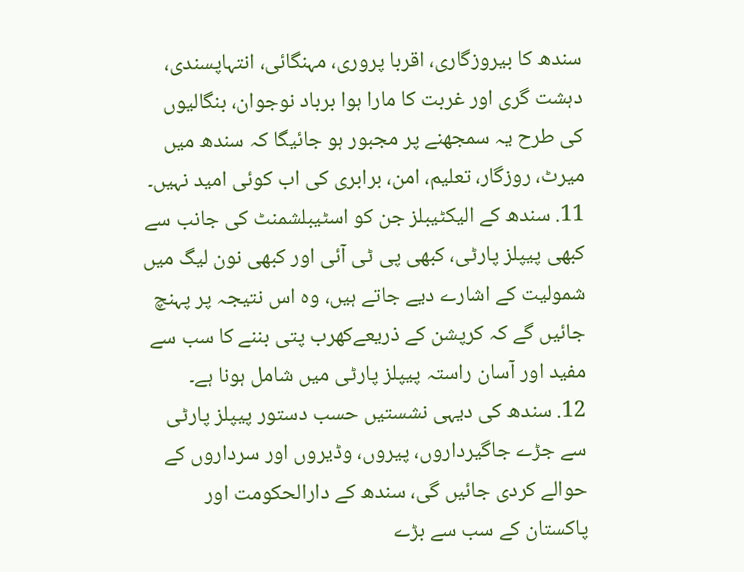سندھ کا بیروزگاری، اقربا پروری، مہنگائی، انتہاپسندی، دہشت گری اور غربت کا مارا ہوا برباد نوجوان، بنگالیوں کی طرح یہ سمجھنے پر مجبور ہو جائیگا کہ سندھ میں میرٹ، روزگار، تعلیم، امن، برابری کی اب کوئی امید نہیں۔
11. سندھ کے الیکٹیبلز جن کو اسٹیبلشمنٹ کی جانب سے کبھی پیپلز پارٹی، کبھی پی ٹی آئی اور کبھی نون لیگ میں شمولیت کے اشارے دیے جاتے ہیں، وہ اس نتیجہ پر پہنچ جائیں گے کہ کرپشن کے ذریعےکھرب پتی بننے کا سب سے مفید اور آسان راستہ پیپلز پارٹی میں شامل ہونا ہے۔
12. سندھ کی دیہی نشستیں حسب دستور پیپلز پارٹی سے جڑے جاگیرداروں، پیروں، وڈیروں اور سرداروں کے حوالے کردی جائیں گی، سندھ کے دارالحکومت اور پاکستان کے سب سے بڑے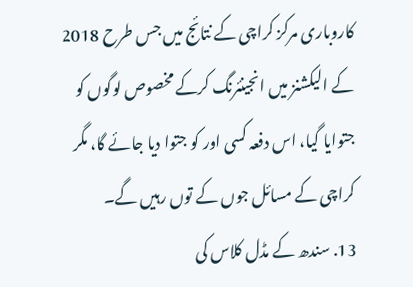کاروباری مرکز کراچی کے نتائج میں جس طرح 2018 کے الیکشنز میں انجینئرنگ کرکے مخصوص لوگوں کو جتوایا گیا، اس دفعہ کسی اور کو جتوا دیا جائے گا، مگر کراچی کے مسائل جوں کے توں رہیں گے۔
13. سندھ کے مڈل کلاس کی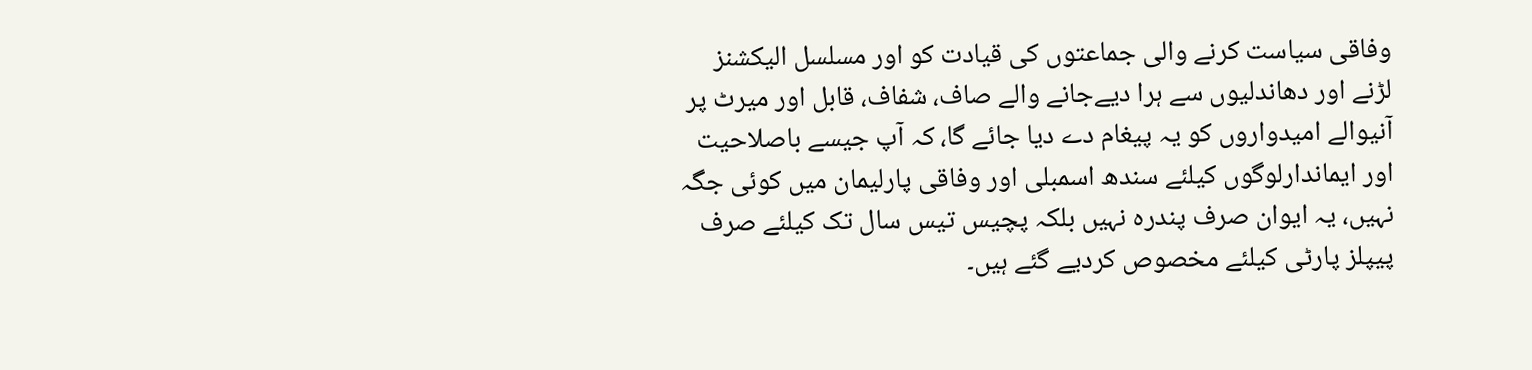وفاقی سیاست کرنے والی جماعتوں کی قیادت کو اور مسلسل الیکشنز لڑنے اور دھاندلیوں سے ہرا دیےجانے والے صاف، شفاف، قابل اور میرٹ پر آنیوالے امیدواروں کو یہ پیغام دے دیا جائے گا، کہ آپ جیسے باصلاحيت اور ايماندارلوگوں کیلئے سندھ اسمبلی اور وفاقی پارلیمان میں کوئی جگہ نہیں، یہ ایوان صرف پندرہ نہیں بلکہ پچیس تیس سال تک کیلئے صرف پیپلز پارٹی کیلئے مخصوص کردیے گئے ہیں۔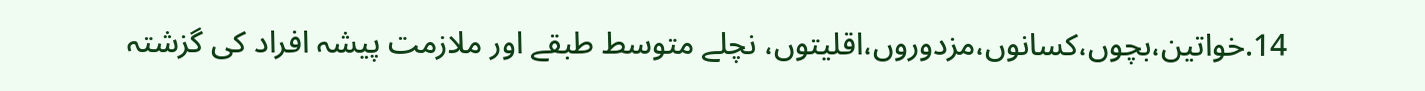14.خواتین،بچوں،کسانوں،مزدوروں،اقلیتوں، نچلے متوسط طبقے اور ملازمت پیشہ افراد کی گزشتہ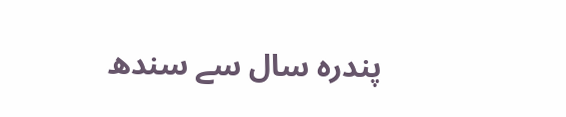پندرہ سال سے سندھ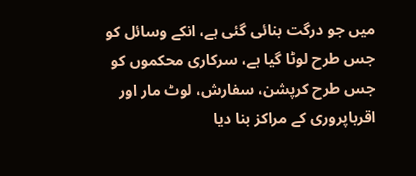میں جو درگت بنائی گئی ہے، انکے وسائل کو جس طرح لوٹا گیا ہے، سرکاری محکموں کو جس طرح کرپشن، سفارش، لوٹ مار اور اقرباپروری کے مراکز بنا دیا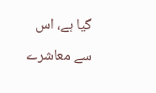گیا ہے، اس سے معاشرے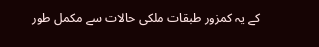کے یہ کمزور طبقات ملکی حالات سے مکمل طور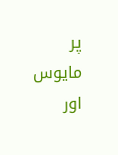پر مایوس اور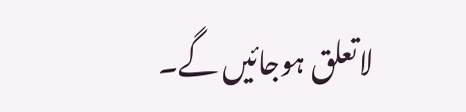لاتعلق ہوجائیں گے۔